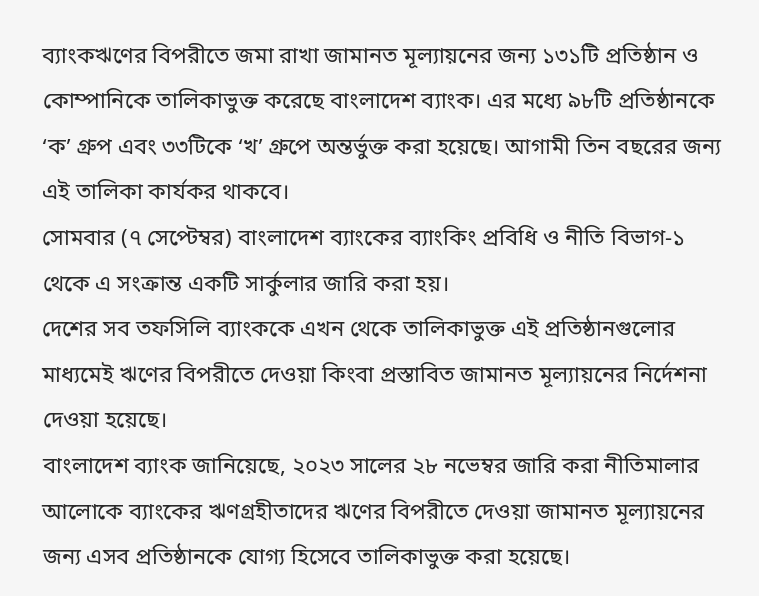ব্যাংকঋণের বিপরীতে জমা রাখা জামানত মূল্যায়নের জন্য ১৩১টি প্রতিষ্ঠান ও কোম্পানিকে তালিকাভুক্ত করেছে বাংলাদেশ ব্যাংক। এর মধ্যে ৯৮টি প্রতিষ্ঠানকে ‘ক’ গ্রুপ এবং ৩৩টিকে ‘খ’ গ্রুপে অন্তর্ভুক্ত করা হয়েছে। আগামী তিন বছরের জন্য এই তালিকা কার্যকর থাকবে।
সোমবার (৭ সেপ্টেম্বর) বাংলাদেশ ব্যাংকের ব্যাংকিং প্রবিধি ও নীতি বিভাগ-১ থেকে এ সংক্রান্ত একটি সার্কুলার জারি করা হয়।
দেশের সব তফসিলি ব্যাংককে এখন থেকে তালিকাভুক্ত এই প্রতিষ্ঠানগুলোর মাধ্যমেই ঋণের বিপরীতে দেওয়া কিংবা প্রস্তাবিত জামানত মূল্যায়নের নির্দেশনা দেওয়া হয়েছে।
বাংলাদেশ ব্যাংক জানিয়েছে, ২০২৩ সালের ২৮ নভেম্বর জারি করা নীতিমালার আলোকে ব্যাংকের ঋণগ্রহীতাদের ঋণের বিপরীতে দেওয়া জামানত মূল্যায়নের জন্য এসব প্রতিষ্ঠানকে যোগ্য হিসেবে তালিকাভুক্ত করা হয়েছে।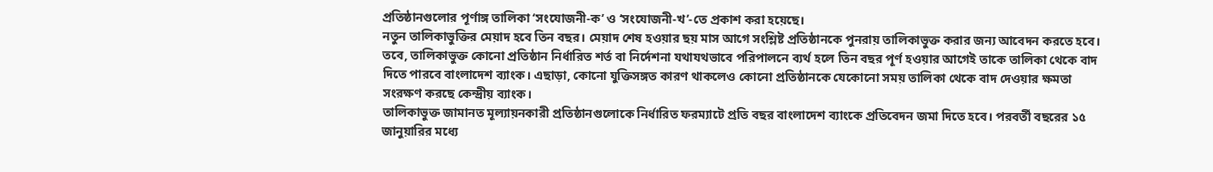প্রতিষ্ঠানগুলোর পূর্ণাঙ্গ তালিকা ‘সংযোজনী-ক’ ও ‘সংযোজনী-খ’-তে প্রকাশ করা হয়েছে।
নতুন তালিকাভুক্তির মেয়াদ হবে তিন বছর। মেয়াদ শেষ হওয়ার ছয় মাস আগে সংশ্লিষ্ট প্রতিষ্ঠানকে পুনরায় তালিকাভুক্ত করার জন্য আবেদন করতে হবে।
তবে, তালিকাভুক্ত কোনো প্রতিষ্ঠান নির্ধারিত শর্ত বা নির্দেশনা যথাযথভাবে পরিপালনে ব্যর্থ হলে তিন বছর পূর্ণ হওয়ার আগেই তাকে তালিকা থেকে বাদ দিতে পারবে বাংলাদেশ ব্যাংক। এছাড়া, কোনো যুক্তিসঙ্গত কারণ থাকলেও কোনো প্রতিষ্ঠানকে যেকোনো সময় তালিকা থেকে বাদ দেওয়ার ক্ষমতা সংরক্ষণ করছে কেন্দ্রীয় ব্যাংক।
তালিকাভুক্ত জামানত মূল্যায়নকারী প্রতিষ্ঠানগুলোকে নির্ধারিত ফরম্যাটে প্রতি বছর বাংলাদেশ ব্যাংকে প্রতিবেদন জমা দিতে হবে। পরবর্তী বছরের ১৫ জানুয়ারির মধ্যে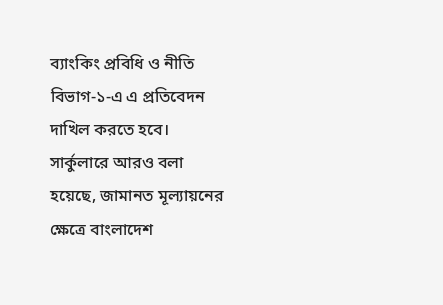ব্যাংকিং প্রবিধি ও নীতি বিভাগ-১-এ এ প্রতিবেদন দাখিল করতে হবে।
সার্কুলারে আরও বলা হয়েছে, জামানত মূল্যায়নের ক্ষেত্রে বাংলাদেশ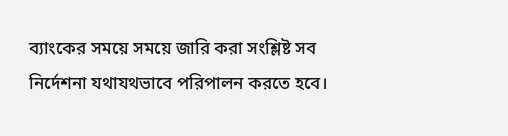ব্যাংকের সময়ে সময়ে জারি করা সংশ্লিষ্ট সব নির্দেশনা যথাযথভাবে পরিপালন করতে হবে।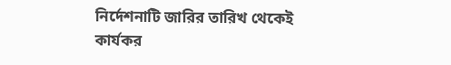নির্দেশনাটি জারির তারিখ থেকেই কার্যকর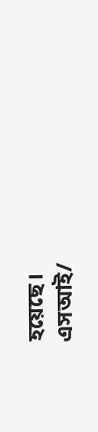হয়েছে।
এসআই/